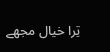تِرا خیال مجھے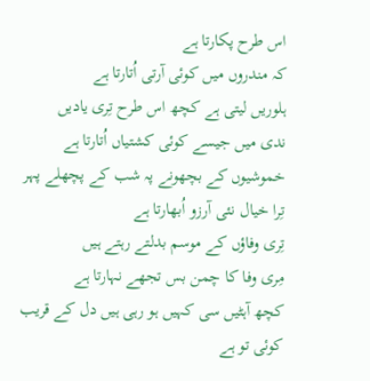اس طرح پکارتا ہے
کہ مندروں میں کوئی آرتی اُتارتا ہے
ہلوریں لیتی ہے کچھ اس طرح تِری یادیں
ندی میں جیسے کوئی کشتیاں اُتارتا ہے
خموشیوں کے بچھونے پہ شب کے پچھلے پہر
تِرا خیال نئی آرزو اُبھارتا ہے
تِری وفاؤں کے موسم بدلتے رہتے ہیں
مِری وفا کا چمن بس تجھے نہارتا ہے
کچھ آہٹیں سی کہیں ہو رہی ہیں دل کے قریب
کوئی تو ہے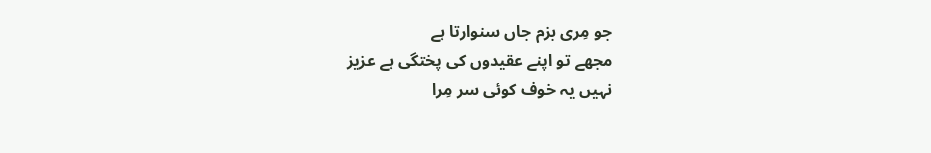جو مِری بزم جاں سنوارتا ہے
مجھے تو اپنے عقیدوں کی پختگی ہے عزیز
نہیں یہ خوف کوئی سر مِرا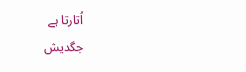اُتارتا ہے
جگدیش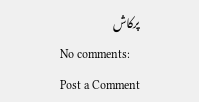پرکاش
No comments:
Post a Comment